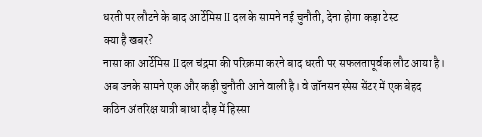धरती पर लौटने के बाद आर्टेमिस II दल के सामने नई चुनौती, देना होगा कड़ा टेस्ट
क्या है खबर?
नासा का आर्टेमिस II दल चंद्रमा की परिक्रमा करने बाद धरती पर सफलतापूर्वक लौट आया है। अब उनके सामने एक और कड़ी चुनौती आने वाली है। वे जॉनसन स्पेस सेंटर में एक बेहद कठिन अंतरिक्ष यात्री बाधा दौड़ में हिस्सा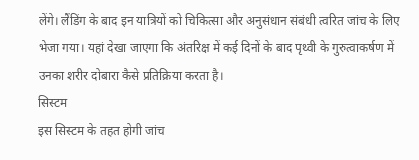लेंगे। लैंडिंग के बाद इन यात्रियों को चिकित्सा और अनुसंधान संबंधी त्वरित जांच के लिए भेजा गया। यहां देखा जाएगा कि अंतरिक्ष में कई दिनों के बाद पृथ्वी के गुरुत्वाकर्षण में उनका शरीर दोबारा कैसे प्रतिक्रिया करता है।
सिस्टम
इस सिस्टम के तहत होगी जांच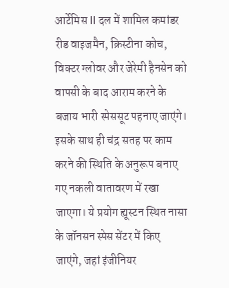आर्टेमिस II दल में शामिल कमांडर रीड वाइजमैन, क्रिस्टीना कोच, विक्टर ग्लोवर और जेरेमी हैनसेन को वापसी के बाद आराम करने के बजाय भारी स्पेससूट पहनाए जाएंगे। इसके साथ ही चंद्र सतह पर काम करने की स्थिति के अनुरूप बनाए गए नकली वातावरण में रखा जाएगा। ये प्रयोग ह्यूस्टन स्थित नासा के जॉनसन स्पेस सेंटर में किए जाएंगे, जहां इंजीनियर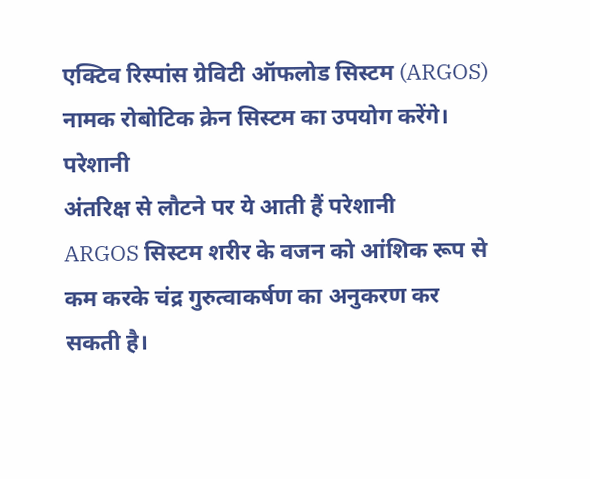एक्टिव रिस्पांस ग्रेविटी ऑफलोड सिस्टम (ARGOS) नामक रोबोटिक क्रेन सिस्टम का उपयोग करेंगे।
परेशानी
अंतरिक्ष से लौटने पर ये आती हैं परेशानी
ARGOS सिस्टम शरीर के वजन को आंशिक रूप से कम करके चंद्र गुरुत्वाकर्षण का अनुकरण कर सकती है।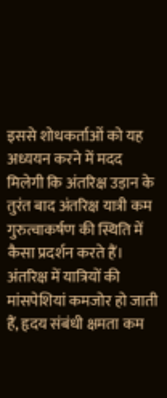इससे शोधकर्ताओं को यह अध्ययन करने में मदद मिलेगी कि अंतरिक्ष उड़ान के तुरंत बाद अंतरिक्ष यात्री कम गुरुत्वाकर्षण की स्थिति में कैसा प्रदर्शन करते हैं। अंतरिक्ष में यात्रियों की मांसपेशियां कमजोर हो जाती हैं, हृदय संबंधी क्षमता कम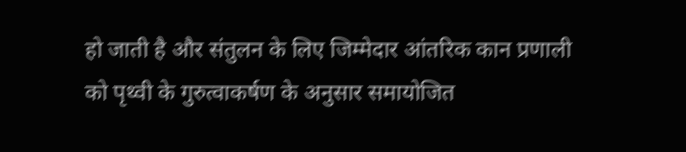हो जाती है और संतुलन के लिए जिम्मेदार आंतरिक कान प्रणाली को पृथ्वी के गुरुत्वाकर्षण के अनुसार समायोजित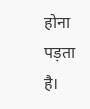होना पड़ता है।